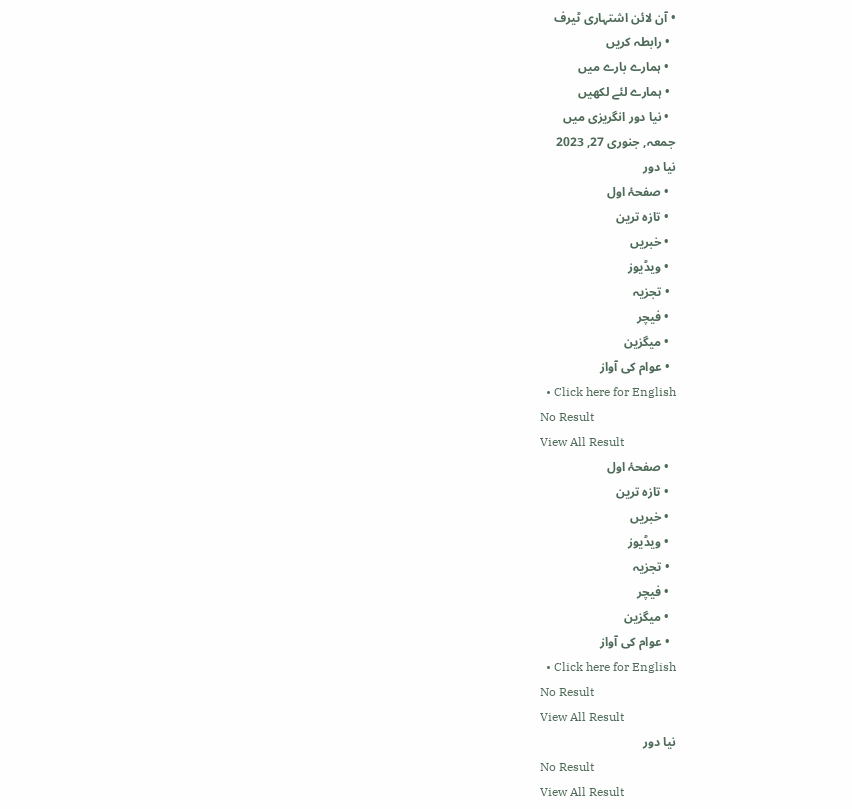• آن لائن اشتہاری ٹیرف
  • رابطہ کریں
  • ہمارے بارے میں
  • ہمارے لئے لکھیں
  • نیا دور انگریزی میں
جمعہ, جنوری 27, 2023
نیا دور
  • صفحۂ اول
  • تازہ ترین
  • خبریں
  • ویڈیوز
  • تجزیہ
  • فیچر
  • میگزین
  • عوام کی آواز
  • Click here for English
No Result
View All Result
  • صفحۂ اول
  • تازہ ترین
  • خبریں
  • ویڈیوز
  • تجزیہ
  • فیچر
  • میگزین
  • عوام کی آواز
  • Click here for English
No Result
View All Result
نیا دور
No Result
View All Result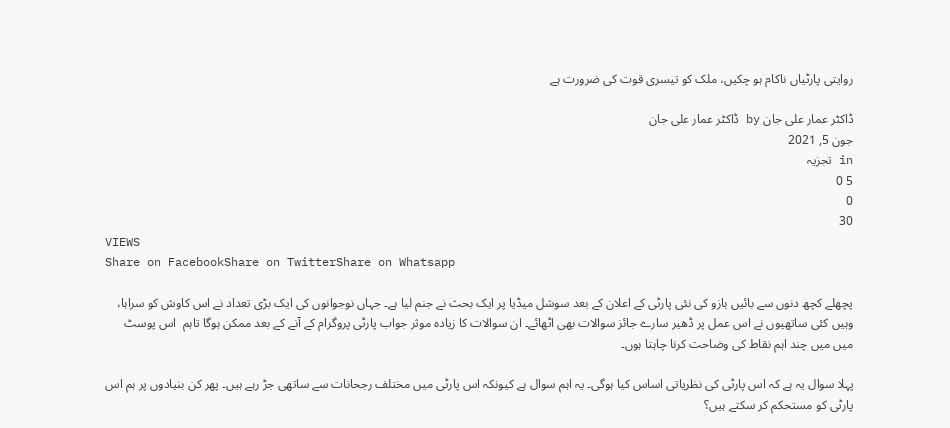روایتی پارٹیاں ناکام ہو چکیں، ملک کو تیسری قوت کی ضرورت ہے

ڈاکٹر عمار علی جان by ڈاکٹر عمار علی جان
جون 5, 2021
in تجزیہ
5 0
0
30
VIEWS
Share on FacebookShare on TwitterShare on Whatsapp

پچھلے کچھ دنوں سے بائیں بازو کی نئی پارٹی کے اعلان کے بعد سوشل میڈیا پر ایک بحث نے جنم لیا ہے۔ جہاں نوجوانوں کی ایک بڑی تعداد نے اس کاوش کو سراہا، وہیں کئی ساتھیوں نے اس عمل پر ڈھیر سارے جائز سوالات بھی اٹھائے۔ ان سوالات کا زیادہ موثر جواب پارٹی پروگرام کے آنے کے بعد ممکن ہوگا تاہم  اس پوسٹ میں میں چند اہم نقاط کی وضاحت کرنا چاہتا ہوں۔

پہلا سوال یہ ہے کہ اس پارٹی کی نظریاتی اساس کیا ہوگی۔ یہ اہم سوال ہے کیونکہ اس پارٹی میں مختلف رجحانات سے ساتھی جڑ رہے ہیں۔ پھر کن بنیادوں پر ہم اس پارٹی کو مستحکم کر سکتے ہیں؟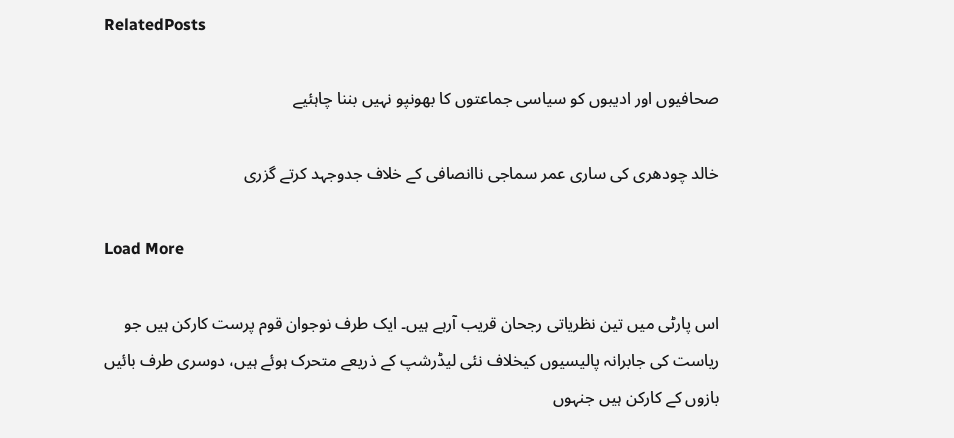RelatedPosts

صحافیوں اور ادیبوں کو سیاسی جماعتوں کا بھونپو نہیں بننا چاہئیے

خالد چودھری کی ساری عمر سماجی ناانصافی کے خلاف جدوجہد کرتے گزری

Load More

اس پارٹی میں تین نظریاتی رجحان قریب آرہے ہیں۔ ایک طرف نوجوان قوم پرست کارکن ہیں جو ریاست کی جابرانہ پالیسیوں کیخلاف نئی لیڈرشپ کے ذریعے متحرک ہوئے ہیں، دوسری طرف بائیں بازوں کے کارکن ہیں جنہوں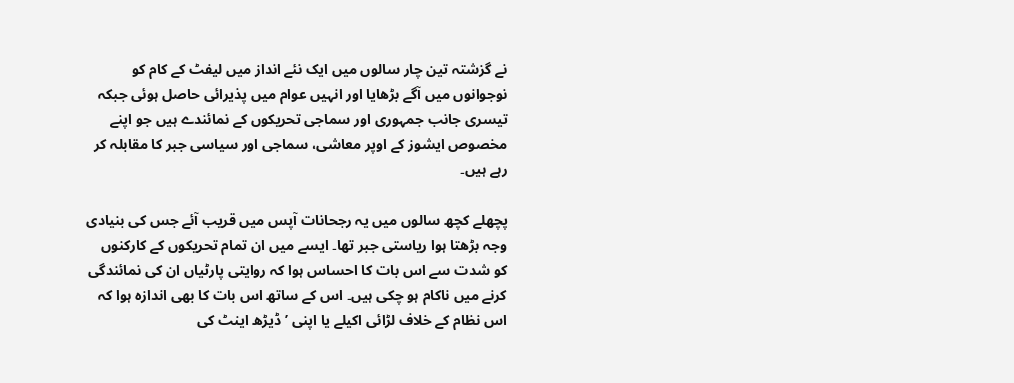نے گزشتہ تین چار سالوں میں ایک نئے انداز میں لیفٹ کے کام کو نوجوانوں میں آگے بڑھایا اور انہیں عوام میں پذیرائی حاصل ہوئی جبکہ تیسری جانب جمہوری اور سماجی تحریکوں کے نمائندے ہیں جو اپنے مخصوص ایشوز کے اوپر معاشی، سماجی اور سیاسی جبر کا مقابلہ کر رہے ہیں۔

پچھلے کچھ سالوں میں یہ رجحانات آپس میں قریب آئے جس کی بنیادی وجہ بڑھتا ہوا ریاستی جبر تھا۔ ایسے میں ان تمام تحریکوں کے کارکنوں کو شدت سے اس بات کا احساس ہوا کہ روایتی پارٹیاں ان کی نمائندگی کرنے میں ناکام ہو چکی ہیں۔ اس کے ساتھ اس بات کا بھی اندازہ ہوا کہ اس نظام کے خلاف لڑائی اکیلے یا اپنی ’ڈیڑھ اینٹ کی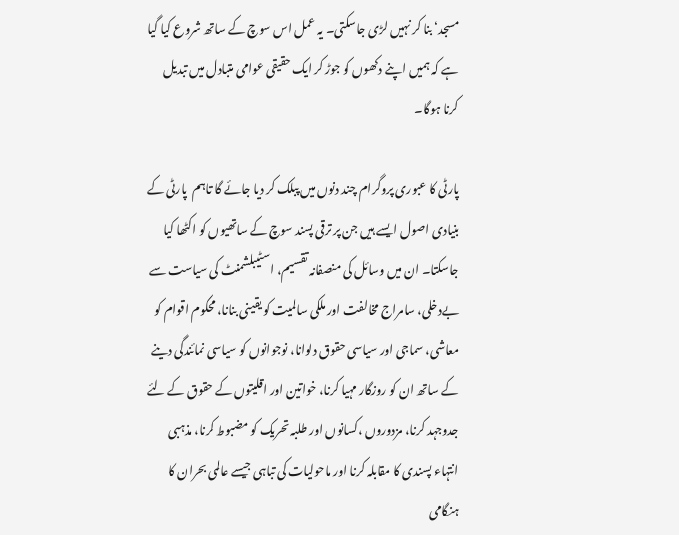مسجد‘ بنا کر نہیں لڑی جاسکتی۔ یہ عمل اس سوچ کے ساتھ شروع کیا گیا ہے کہ ہمیں اپنے دکھوں کو جوڑ کر ایک حقیقی عوامی متبادل میں تبدیل کرنا ہوگا۔

پارٹی کا عبوری پروگرام چند دنوں میں پبلک کر دیا جائے گا تاہم  پارٹی کے بنیادی اصول ایسے ہیں جن پر ترقی پسند سوچ کے ساتھیوں کو اکٹھا کیا جاسکتا۔ ان میں وسائل کی منصفانہ تقسیم، اسٹیبلشمنٹ کی سیاست سے بےدخلی، سامراج مخالفت اور ملکی سالمیت کو یقینی بنانا، محکوم اقوام کو معاشی، سماجی اور سیاسی حقوق دلوانا، نوجوانوں کو سیاسی نمائندگی دینے کے ساتھ ان کو روزگار مہیا کرنا، خواتین اور اقلیتوں کے حقوق کے لئے جدوجہد کرنا، مزدوروں ،کسانوں اور طلبہ تحریک کو مضبوط کرنا، مذہبی انتہاء پسندی کا مقابلہ کرنا اور ماحولیات کی تباہی جیسے عالمی بحران کا ہنگامی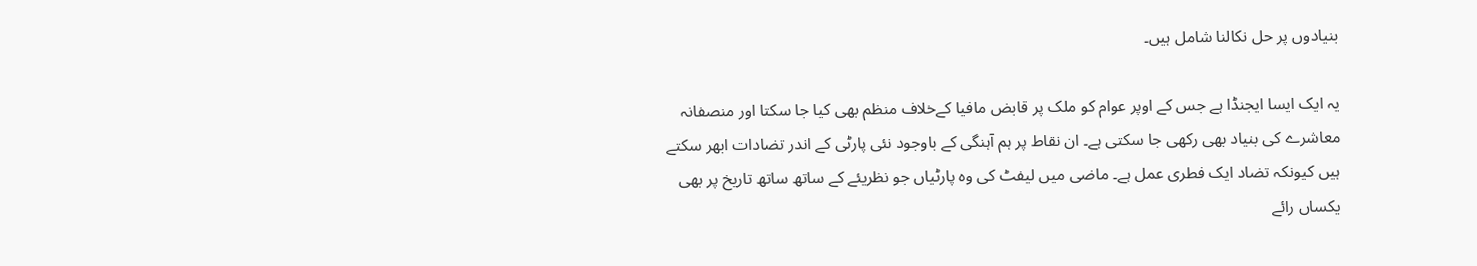بنیادوں پر حل نکالنا شامل ہیں۔

یہ ایک ایسا ایجنڈا ہے جس کے اوپر عوام کو ملک پر قابض مافیا کےخلاف منظم بھی کیا جا سکتا اور منصفانہ معاشرے کی بنیاد بھی رکھی جا سکتی ہے۔ ان نقاط پر ہم آہنگی کے باوجود نئی پارٹی کے اندر تضادات ابھر سکتے ہیں کیونکہ تضاد ایک فطری عمل ہے۔ ماضی میں لیفٹ کی وہ پارٹیاں جو نظریئے کے ساتھ ساتھ تاریخ پر بھی یکساں رائے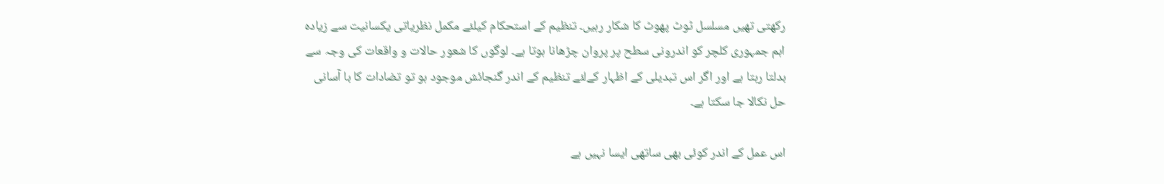رکھتی تھیں مسلسل ٹوٹ پھوٹ کا شکار رہیں۔ تنظیم کے استحکام کیلئے مکمل نظریاتی یکسانیت سے زیادہ اہم جمہوری کلچر کو اندرونی سطح پر پروان چڑھانا ہوتا ہے۔ لوگوں کا شعور حالات و واقعات کی وجہ سے بدلتا رہتا ہے اور اگر اس تبدیلی کے اظہار کےلئے تنظیم کے اندر گنجائش موجود ہو تو تضادات کا با آسانی حل نکالا جا سکتا ہے۔

اس عمل کے اندر کوئی بھی ساتھی ایسا نہیں ہے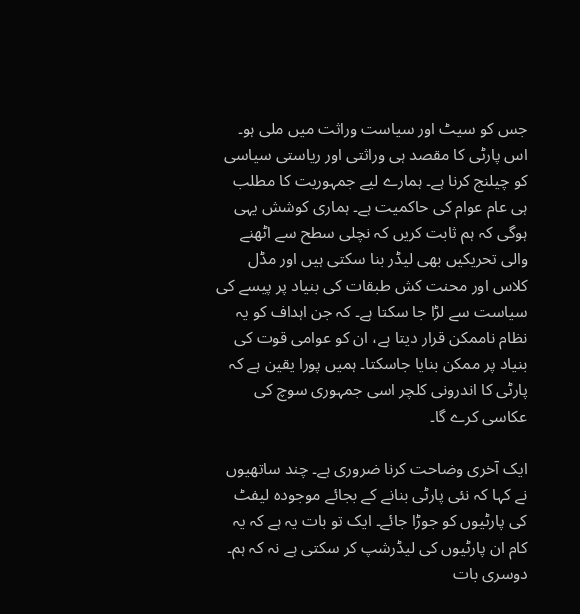جس کو سیٹ اور سیاست وراثت میں ملی ہو۔ اس پارٹی کا مقصد ہی وراثتی اور ریاستی سیاسی کو چیلنج کرنا ہے۔ ہمارے لیے جمہوریت کا مطلب ہی عام عوام کی حاکمیت ہے۔ ہماری کوشش یہی ہوگی کہ ہم ثابت کریں کہ نچلی سطح سے اٹھنے والی تحریکیں بھی لیڈر بنا سکتی ہیں اور مڈل کلاس اور محنت کش طبقات کی بنیاد پر پیسے کی سیاست سے لڑا جا سکتا ہے۔ کہ جن اہداف کو یہ نظام ناممکن قرار دیتا ہے، ان کو عوامی قوت کی بنیاد پر ممکن بنایا جاسکتا۔ ہمیں پورا یقین ہے کہ پارٹی کا اندرونی کلچر اسی جمہوری سوچ کی عکاسی کرے گا۔

ایک آخری وضاحت کرنا ضروری ہے۔ چند ساتھیوں نے کہا کہ نئی پارٹی بنانے کے بجائے موجودہ لیفٹ کی پارٹیوں کو جوڑا جائے۔ ایک تو بات یہ ہے کہ یہ کام ان پارٹیوں کی لیڈرشپ کر سکتی ہے نہ کہ ہم۔ دوسری بات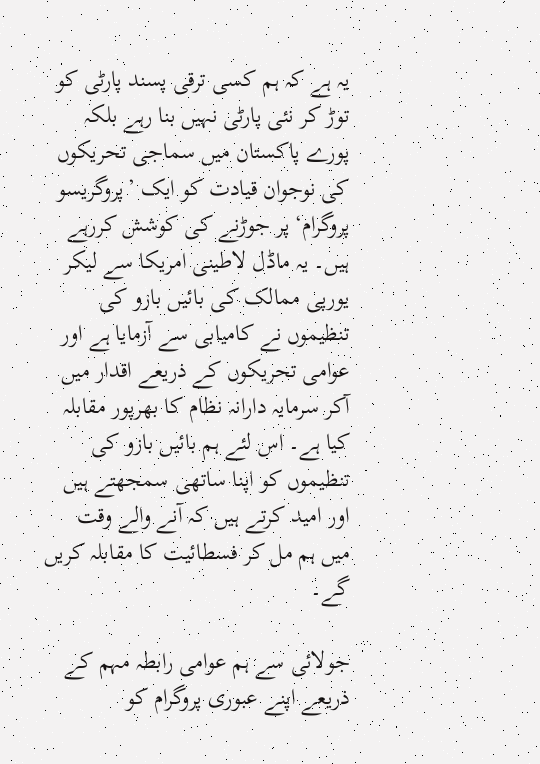یہ ہے کہ ہم کسی ترقی پسند پارٹی کو توڑ کر نئی پارٹی نہیں بنا رہے بلکہ پورے پاکستان میں سماجی تحریکوں کی نوجوان قیادت کو ایک ’پروگریسو پروگرام‘ پر جوڑنے کی کوشش کررہے ہیں۔ یہ ماڈل لاطینی امریکا سے لیکر یورپی ممالک کی بائیں بازو کی تنظیموں نے کامیابی سے آزمایا ہے اور عوامی تحریکوں کے ذریعے اقدار میں آکر سرمایہ دارانہ نظام کا بھرپور مقابلہ کیا ہے۔ اس لئے ہم بائیں بازو کی تنظیموں کو اپنا ساتھی سمجھتے ہیں اور امید کرتے ہیں کہ آنے والے وقت میں ہم مل کر فسطائیت کا مقابلہ کریں گے۔

جولائی سے ہم عوامی رابطہ مہم کے ذریعے اپنے عبوری پروگرام کو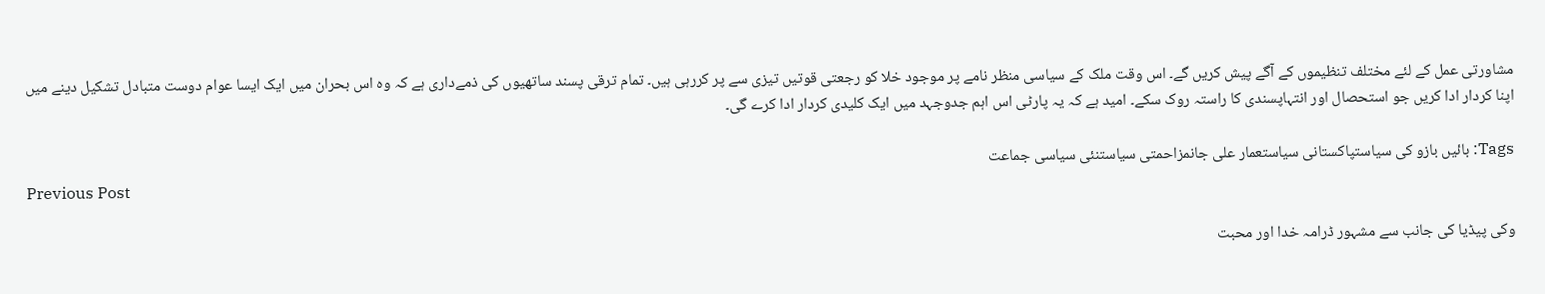مشاورتی عمل کے لئے مختلف تنظیموں کے آگے پیش کریں گے۔ اس وقت ملک کے سیاسی منظر نامے پر موجود خلا کو رجعتی قوتیں تیزی سے پر کررہی ہیں۔ تمام ترقی پسند ساتھیوں کی ذمےداری ہے کہ وہ اس بحران میں ایک ایسا عوام دوست متبادل تشکیل دینے میں اپنا کردار ادا کریں جو استحصال اور انتہاپسندی کا راستہ روک سکے۔ امید ہے کہ یہ پارٹی اس اہم جدوجہد میں ایک کلیدی کردار ادا کرے گی۔

Tags: بائیں بازو کی سیاستپاکستانی سیاستعمار علی جانمزاحمتی سیاستنئی سیاسی جماعت
Previous Post

وکی پیڈیا کی جانب سے مشہور ڈرامہ خدا اور محبت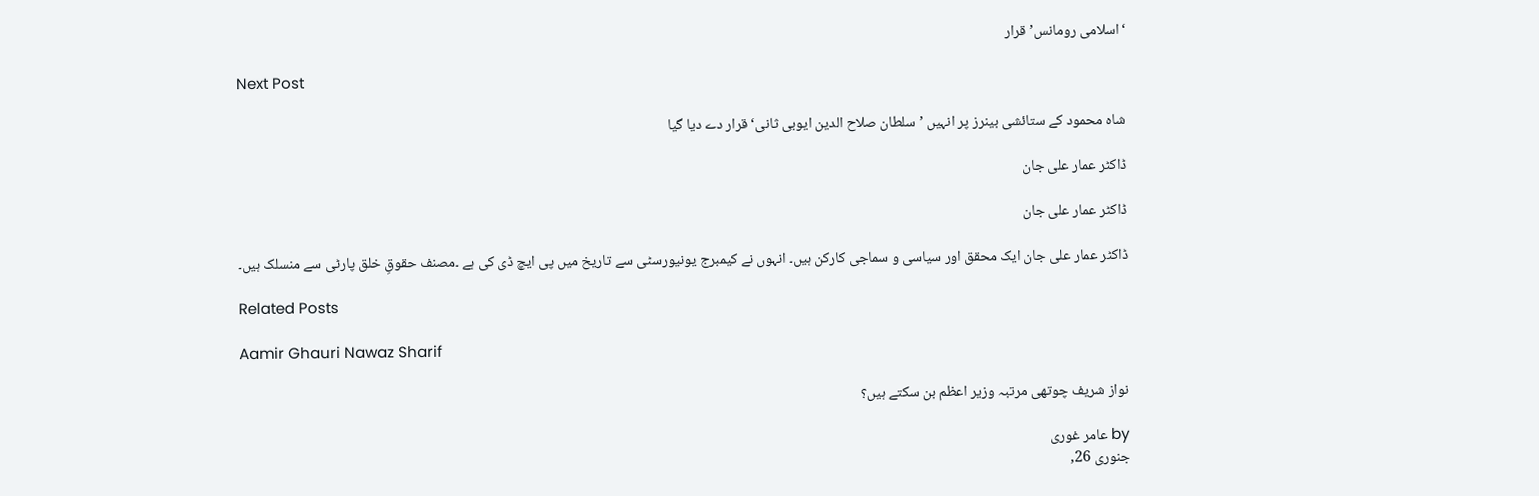‘اسلامی رومانس’ قرار

Next Post

شاہ محمود کے ستائشی بینرز پر انہیں ’سلطان صلاح الدین ایوبی ثانی‘ قرار دے دیا گیا

ڈاکٹر عمار علی جان

ڈاکٹر عمار علی جان

ڈاکٹر عمار علی جان ایک محقق اور سیاسی و سماجی کارکن ہیں۔ انہوں نے کیمبرج یونیورسٹی سے تاریخ میں پی ایچ ڈی کی ہے ۔مصنف حقوقِ خلق پارٹی سے منسلک ہیں۔

Related Posts

Aamir Ghauri Nawaz Sharif

نواز شریف چوتھی مرتبہ وزیر اعظم بن سکتے ہیں؟

by عامر غوری
جنوری 26,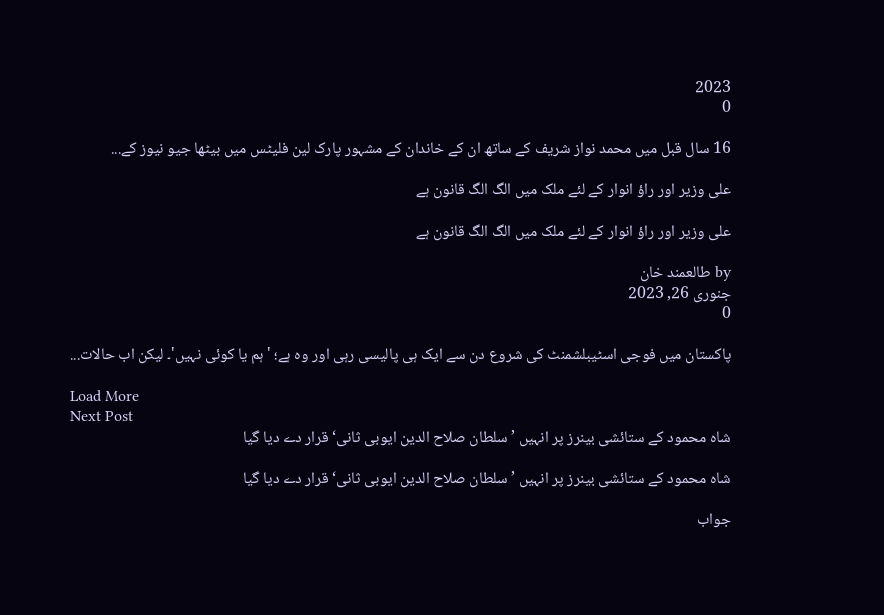2023
0

16 سال قبل میں محمد نواز شریف کے ساتھ ان کے خاندان کے مشہور پارک لین فلیٹس میں بیٹھا جیو نیوز کے...

علی وزیر اور راؤ انوار کے لئے ملک میں الگ الگ قانون ہے

علی وزیر اور راؤ انوار کے لئے ملک میں الگ الگ قانون ہے

by طالعمند خان
جنوری 26, 2023
0

پاکستان میں فوجی اسٹیبلشمنٹ کی شروع دن سے ایک ہی پالیسی رہی اور وہ ہے؛ 'ہم یا کوئی نہیں'۔ لیکن اب حالات...

Load More
Next Post
شاہ محمود کے ستائشی بینرز پر انہیں ’سلطان صلاح الدین ایوبی ثانی‘ قرار دے دیا گیا

شاہ محمود کے ستائشی بینرز پر انہیں ’سلطان صلاح الدین ایوبی ثانی‘ قرار دے دیا گیا

جواب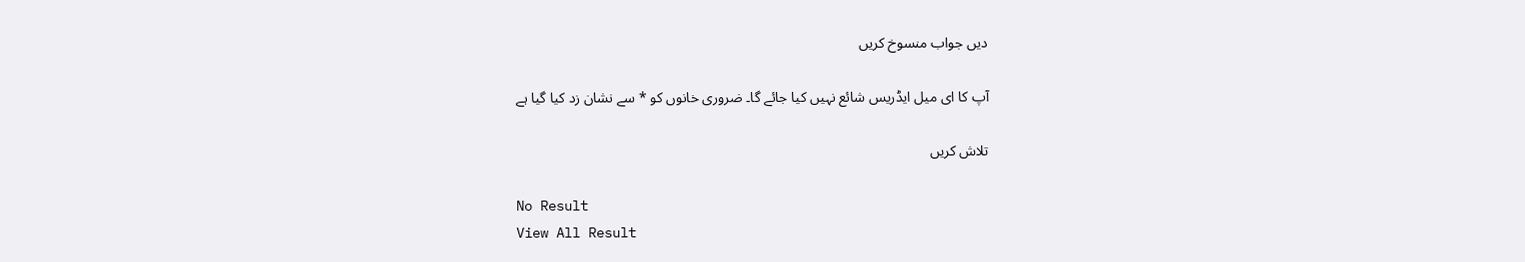دیں جواب منسوخ کریں

آپ کا ای میل ایڈریس شائع نہیں کیا جائے گا۔ ضروری خانوں کو * سے نشان زد کیا گیا ہے

تلاش کریں

No Result
View All Result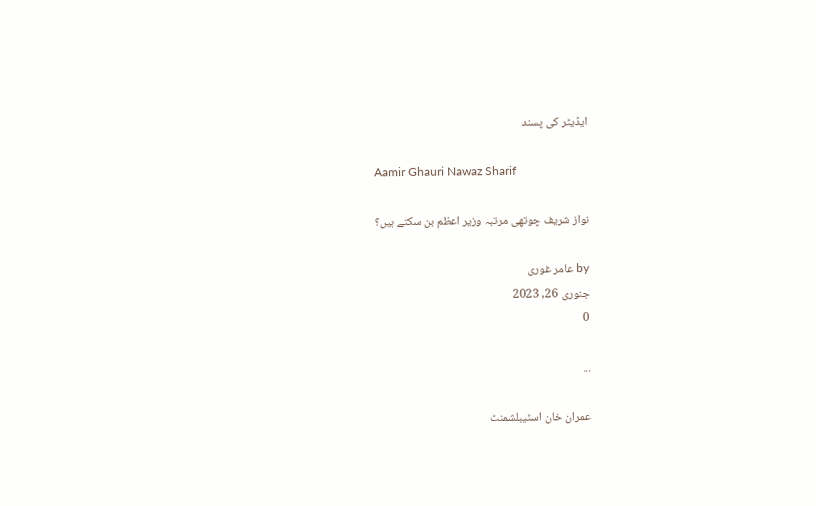ایڈیٹر کی پسند

Aamir Ghauri Nawaz Sharif

نواز شریف چوتھی مرتبہ وزیر اعظم بن سکتے ہیں؟

by عامر غوری
جنوری 26, 2023
0

...

عمران خان اسٹیبلشمنٹ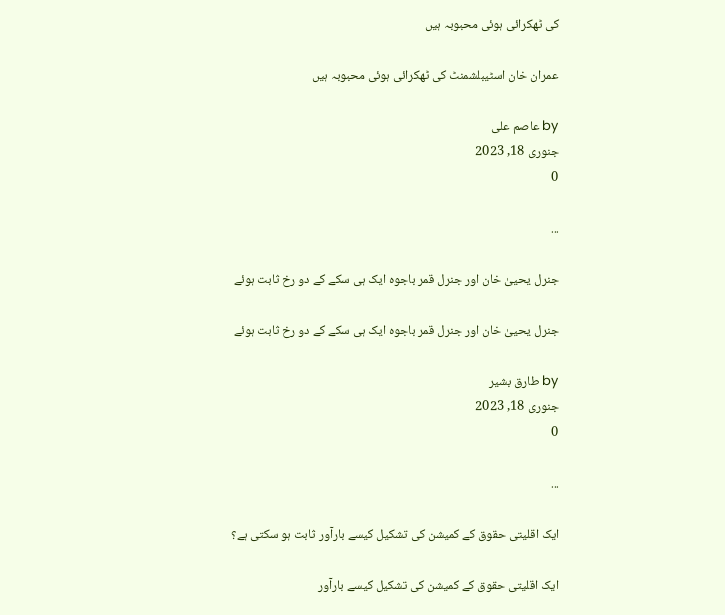کی ٹھکرائی ہوئی محبوبہ ہیں

عمران خان اسٹیبلشمنٹ کی ٹھکرائی ہوئی محبوبہ ہیں

by عاصم علی
جنوری 18, 2023
0

...

جنرل یحییٰ خان اور جنرل قمر باجوہ ایک ہی سکے کے دو رخ ثابت ہوئے

جنرل یحییٰ خان اور جنرل قمر باجوہ ایک ہی سکے کے دو رخ ثابت ہوئے

by طارق بشیر
جنوری 18, 2023
0

...

ایک اقلیتی حقوق کے کمیشن کی تشکیل کیسے بارآور ثابت ہو سکتی ہے؟

ایک اقلیتی حقوق کے کمیشن کی تشکیل کیسے بارآور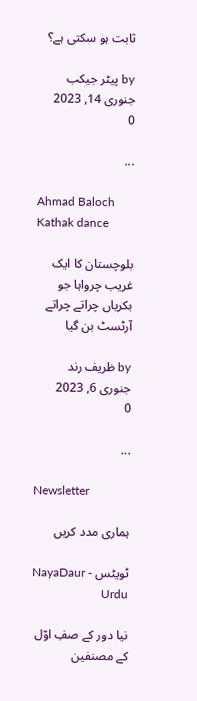ثابت ہو سکتی ہے؟

by پیٹر جیکب
جنوری 14, 2023
0

...

Ahmad Baloch Kathak dance

بلوچستان کا ایک غریب چرواہا جو بکریاں چراتے چراتے آرٹسٹ بن گیا

by ظریف رند
جنوری 6, 2023
0

...

Newsletter

ہماری مدد کریں

ٹویٹس - NayaDaur Urdu

نیا دور کے صفِ اوّل کے مصنفین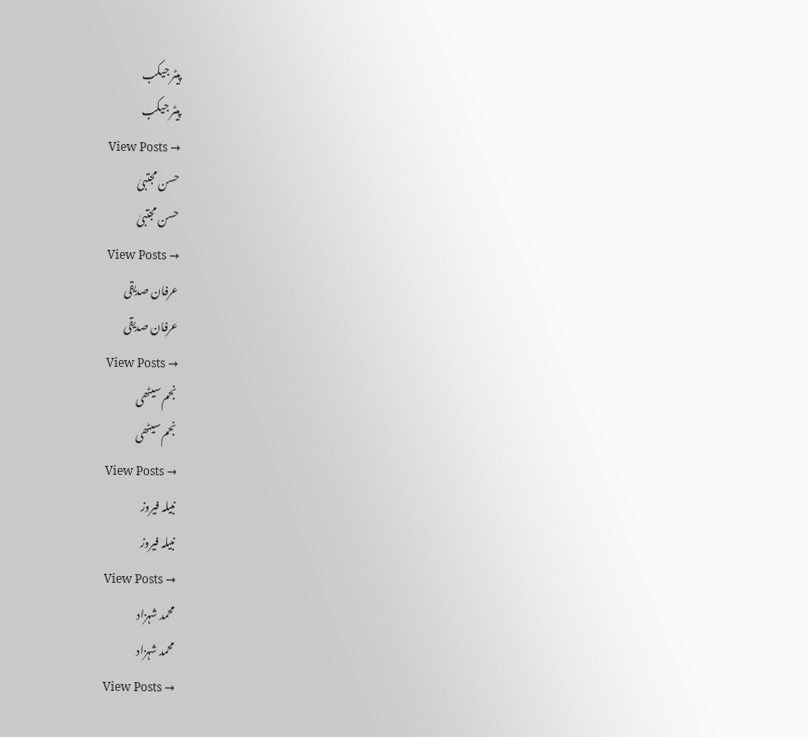پیٹر جیکب
پیٹر جیکب
View Posts →
حسن مجتبیٰ
حسن مجتبیٰ
View Posts →
عرفان صدیقی
عرفان صدیقی
View Posts →
نجم سیٹھی
نجم سیٹھی
View Posts →
نبیلہ فیروز
نبیلہ فیروز
View Posts →
محمد شہزاد
محمد شہزاد
View Posts →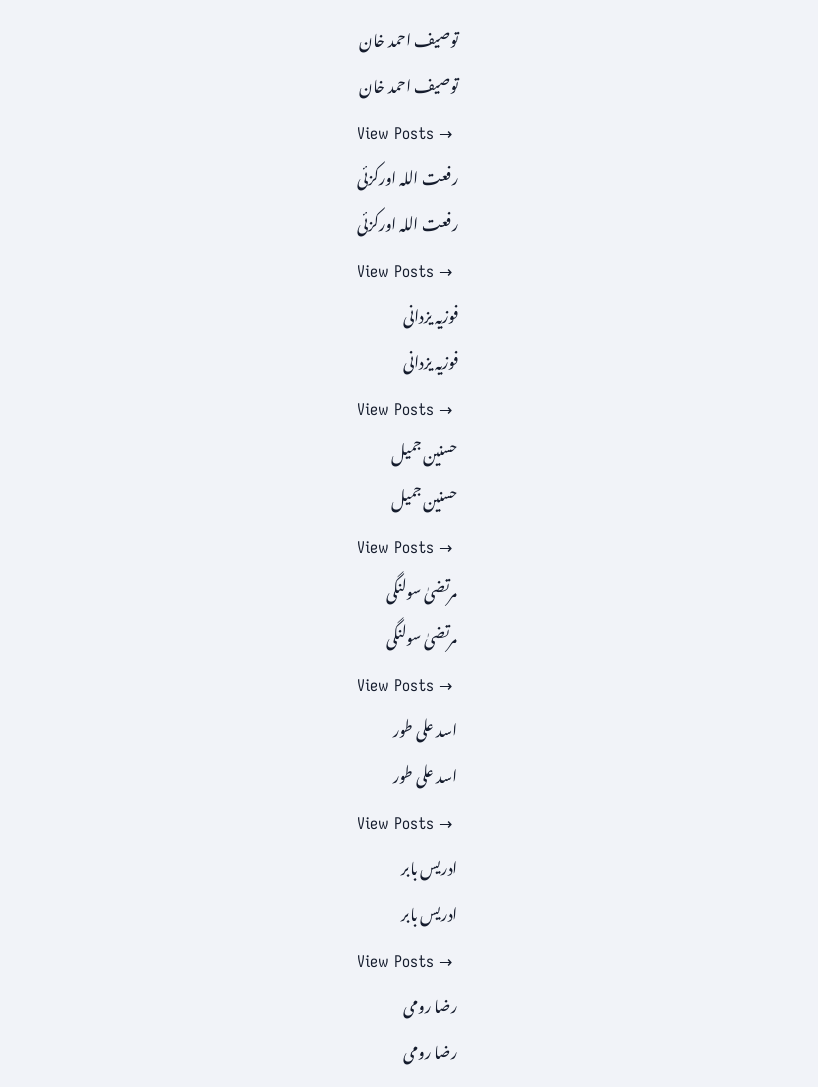توصیف احمد خان
توصیف احمد خان
View Posts →
رفعت اللہ اورکزئی
رفعت اللہ اورکزئی
View Posts →
فوزیہ یزدانی
فوزیہ یزدانی
View Posts →
حسنین جمیل
حسنین جمیل
View Posts →
مرتضیٰ سولنگی
مرتضیٰ سولنگی
View Posts →
اسد علی طور
اسد علی طور
View Posts →
ادریس بابر
ادریس بابر
View Posts →
رضا رومی
رضا رومی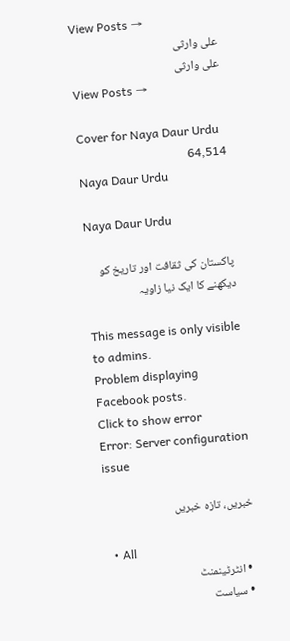View Posts →
علی وارثی
علی وارثی
View Posts →

Cover for Naya Daur Urdu
64,514
Naya Daur Urdu

Naya Daur Urdu

پاکستان کی ثقافت اور تاریخ کو دیکھنے کا ایک نیا زاویہ

This message is only visible to admins.
Problem displaying Facebook posts.
Click to show error
Error: Server configuration issue

خبریں، تازہ خبریں

  • All
  • انٹرٹینمنٹ
  • سیاست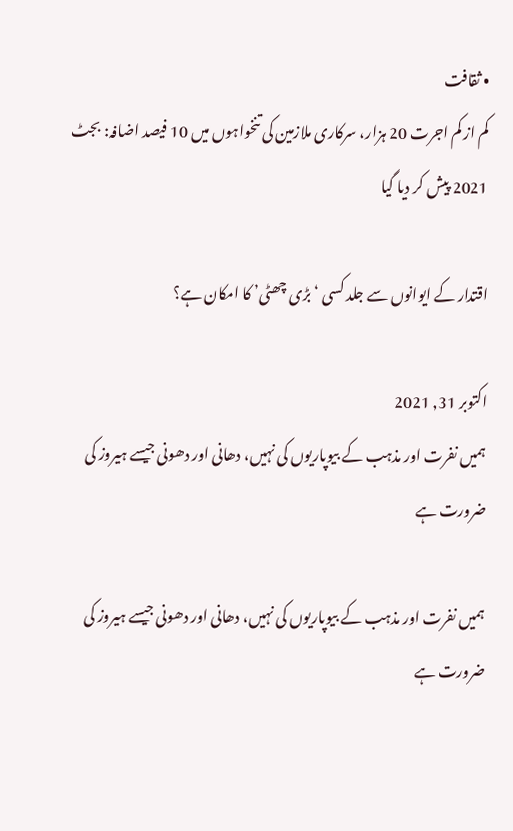• ثقافت
کم از کم اجرت 20 ہزار، سرکاری ملازمین کی تنخواہوں میں 10 فیصد اضافہ: بجٹ 2021 پیش کر دیا گیا

اقتدار کے ایوانوں سے جلد کسی ‘بڑی چھٹی’ کا امکان ہے؟

اکتوبر 31, 2021
ہمیں نفرت اور مذہب کے بیوپاریوں کی نہیں، دھانی اور دھونی جیسے ہیروز کی ضرورت ہے

ہمیں نفرت اور مذہب کے بیوپاریوں کی نہیں، دھانی اور دھونی جیسے ہیروز کی ضرورت ہے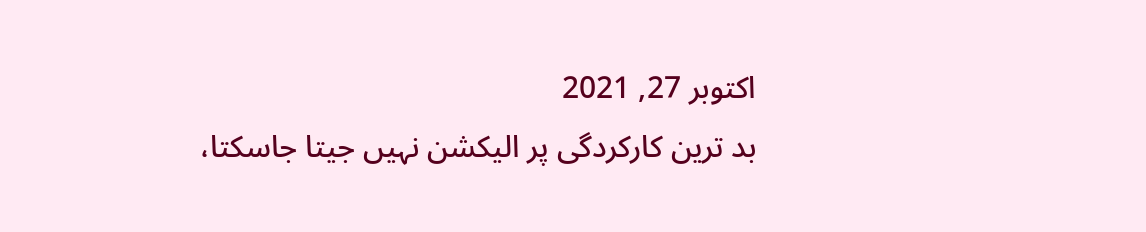اکتوبر 27, 2021
بد ترین کارکردگی پر الیکشن نہیں جیتا جاسکتا،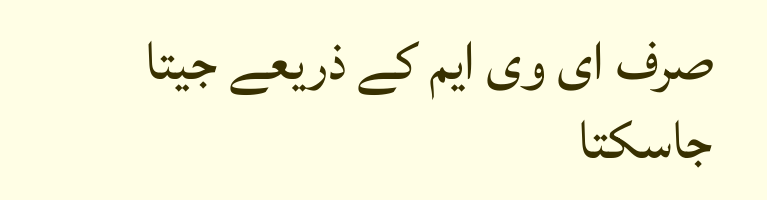صرف ای وی ایم کے ذریعے جیتا جاسکتا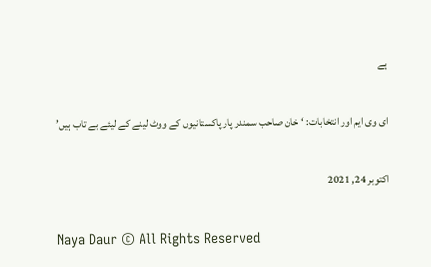ہے

ای وی ایم اور انتخابات: ‘خان صاحب سمندر پار پاکستانیوں کے ووٹ لینے کے لیئے بے تاب ہیں’

اکتوبر 24, 2021

Naya Daur © All Rights Reserved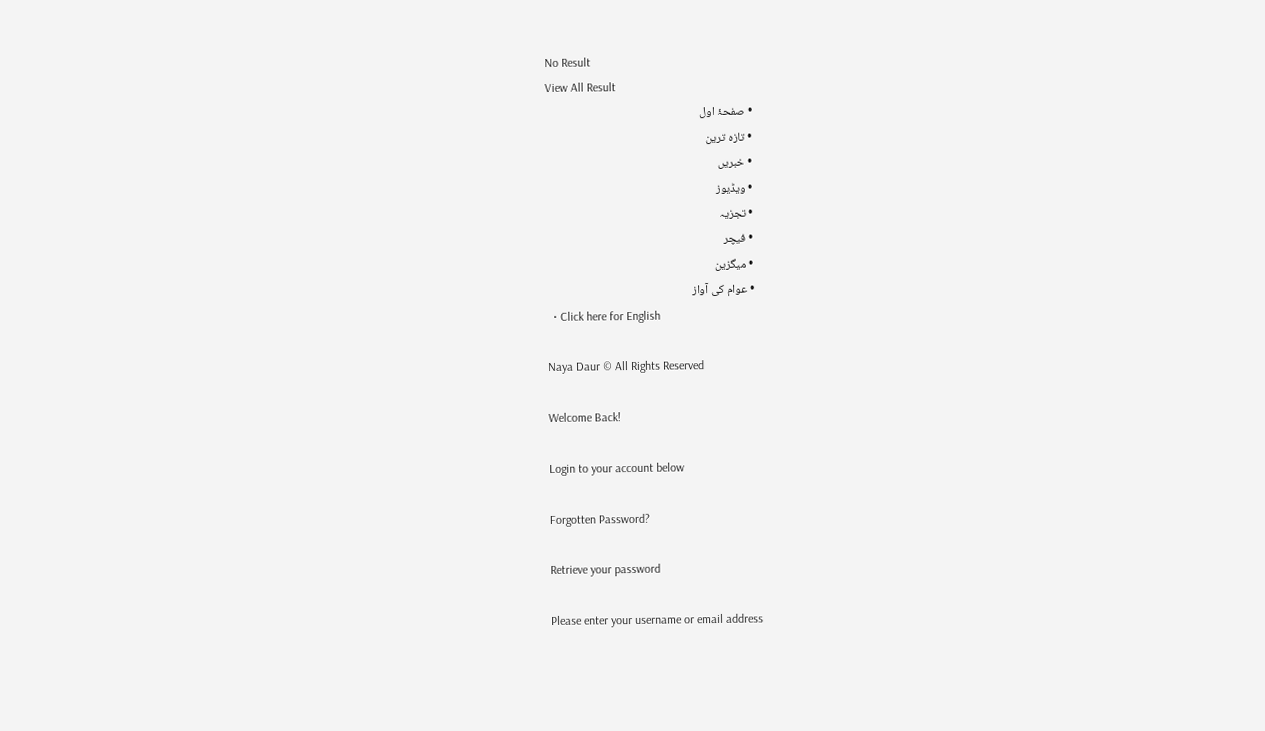No Result
View All Result
  • صفحۂ اول
  • تازہ ترین
  • خبریں
  • ویڈیوز
  • تجزیہ
  • فیچر
  • میگزین
  • عوام کی آواز
  • Click here for English

Naya Daur © All Rights Reserved

Welcome Back!

Login to your account below

Forgotten Password?

Retrieve your password

Please enter your username or email address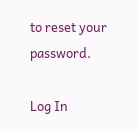to reset your password.

Log In